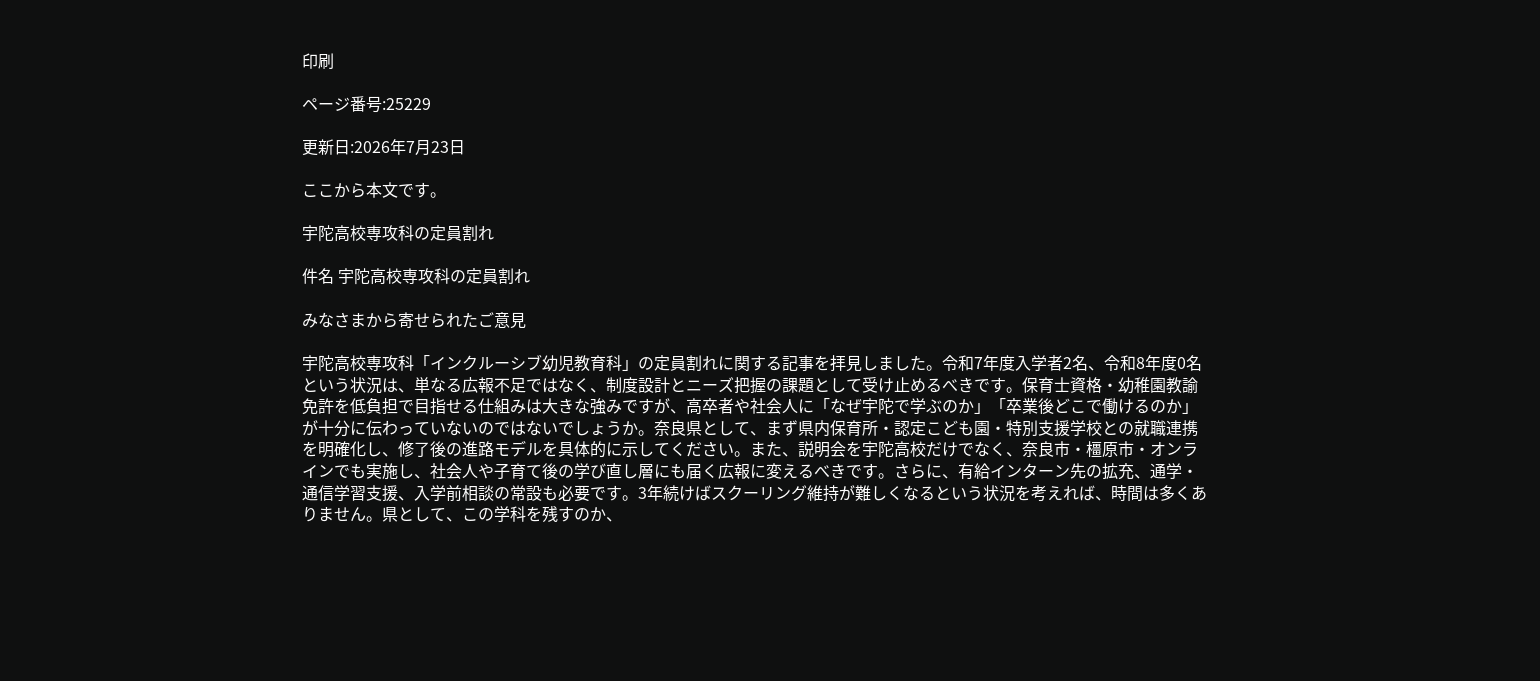印刷

ページ番号:25229

更新日:2026年7月23日

ここから本文です。

宇陀高校専攻科の定員割れ

件名 宇陀高校専攻科の定員割れ

みなさまから寄せられたご意見

宇陀高校専攻科「インクルーシブ幼児教育科」の定員割れに関する記事を拝見しました。令和7年度入学者2名、令和8年度0名という状況は、単なる広報不足ではなく、制度設計とニーズ把握の課題として受け止めるべきです。保育士資格・幼稚園教諭免許を低負担で目指せる仕組みは大きな強みですが、高卒者や社会人に「なぜ宇陀で学ぶのか」「卒業後どこで働けるのか」が十分に伝わっていないのではないでしょうか。奈良県として、まず県内保育所・認定こども園・特別支援学校との就職連携を明確化し、修了後の進路モデルを具体的に示してください。また、説明会を宇陀高校だけでなく、奈良市・橿原市・オンラインでも実施し、社会人や子育て後の学び直し層にも届く広報に変えるべきです。さらに、有給インターン先の拡充、通学・通信学習支援、入学前相談の常設も必要です。3年続けばスクーリング維持が難しくなるという状況を考えれば、時間は多くありません。県として、この学科を残すのか、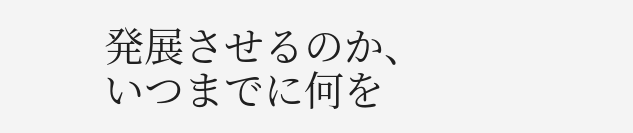発展させるのか、いつまでに何を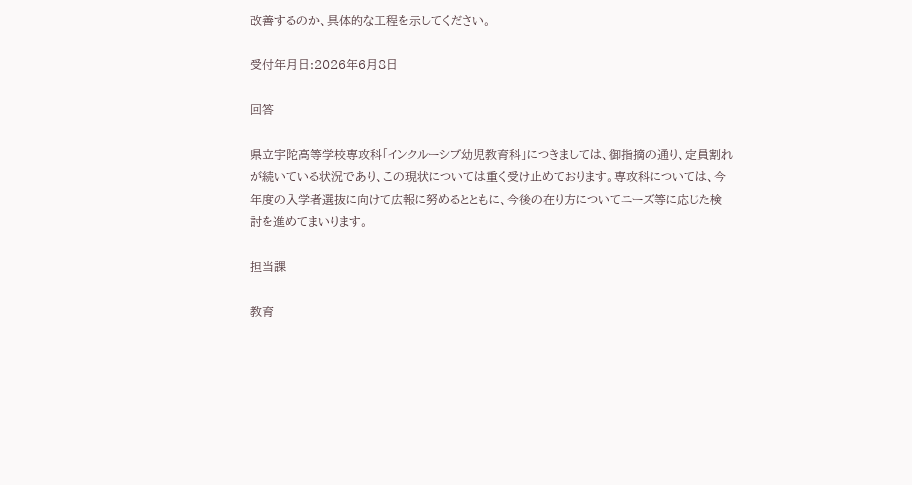改善するのか、具体的な工程を示してください。

受付年月日:2026年6月8日

回答

県立宇陀高等学校専攻科「インクルーシブ幼児教育科」につきましては、御指摘の通り、定員割れが続いている状況であり、この現状については重く受け止めております。専攻科については、今年度の入学者選抜に向けて広報に努めるとともに、今後の在り方についてニーズ等に応じた検討を進めてまいります。

担当課

教育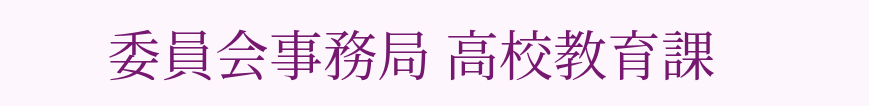委員会事務局 高校教育課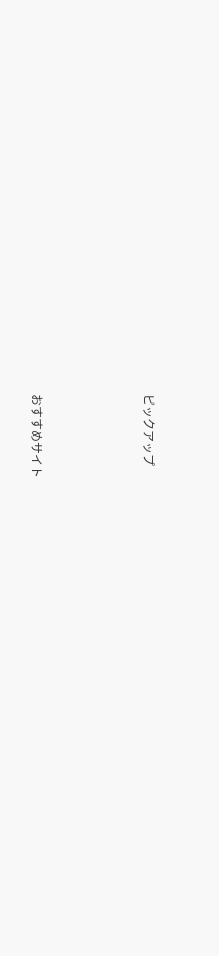ピックアップ




おすすめサイト